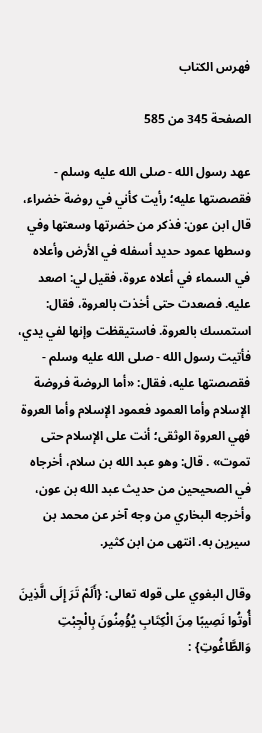فهرس الكتاب

الصفحة 345 من 585

عهد رسول الله - صلى الله عليه وسلم - فقصصتها عليه؛ رأيت كأني في روضة خضراء، قال ابن عون: فذكر من خضرتها وسعتها وفي وسطها عمود حديد أسفله في الأرض وأعلاه في السماء في أعلاه عروة، فقيل لي: اصعد عليه. فصعدت حتى أخذت بالعروة، فقال: استمسك بالعروة. فاستيقظت وإنها لفي يدي، فأتيت رسول الله - صلى الله عليه وسلم - فقصصتها عليه، فقال: «أما الروضة فروضة الإسلام وأما العمود فعمود الإسلام وأما العروة فهي العروة الوثقى؛ أنت على الإسلام حتى تموت» . قال: وهو عبد الله بن سلام، أخرجاه في الصحيحين من حديث عبد الله بن عون، وأخرجه البخاري من وجه آخر عن محمد بن سيرين به. انتهى من ابن كثير.

وقال البغوي على قوله تعالى: {أَلَمْ تَرَ إِلَى الَّذِينَ أُوتُوا نَصِيبًا مِنَ الْكِتَابِ يُؤْمِنُونَ بِالْجِبْتِ وَالطَّاغُوتِ} :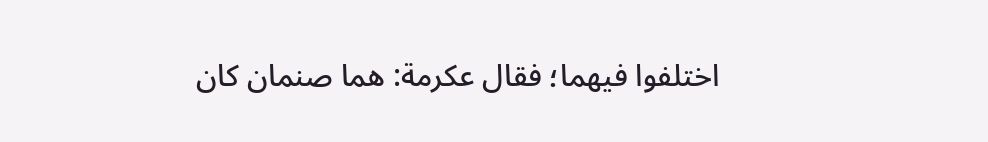اختلفوا فيهما؛ فقال عكرمة: هما صنمان كان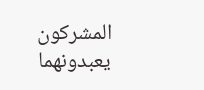المشركون يعبدونهما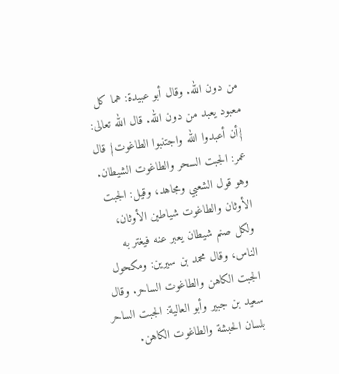من دون الله. وقال أبو عبيدة: هما كل معبود يعبد من دون الله. قال الله تعالى: {أن أعبدوا الله واجتنبوا الطاغوت} قال عمر: الجبت السحر والطاغوت الشيطان. وهو قول الشعبي ومجاهد، وقيل: الجبت الأوثان والطاغوت شياطين الأوثان، ولكل صنم شيطان يعبر عنه فيغتر به الناس، وقال محمد بن سيرين: ومكحول الجبت الكاهن والطاغوت الساحر. وقال سعيد بن جبير وأبو العالية: الجبت الساحر بلسان الحبشة والطاغوت الكاهن.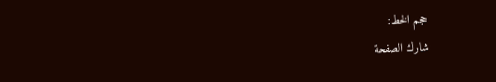حجم الخط:
شارك الصفحة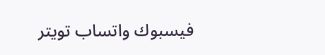فيسبوك واتساب تويتر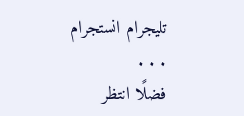تليجرام انستجرام
. . .
فضلًا انتظر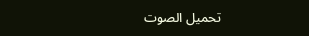تحميل الصوت